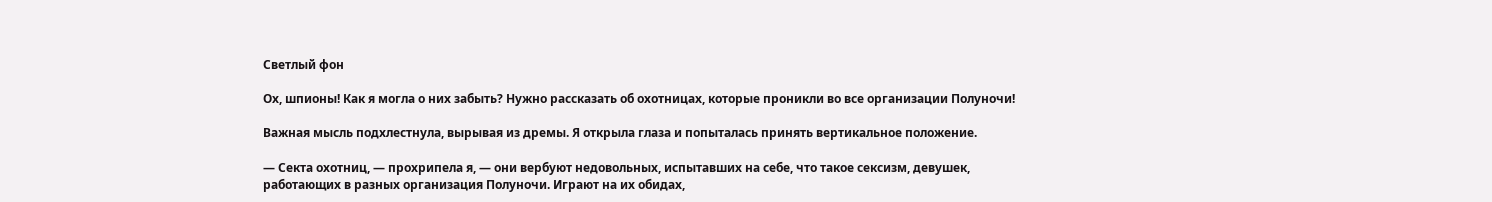Светлый фон

Ох, шпионы! Как я могла о них забыть? Нужно рассказать об охотницах, которые проникли во все организации Полуночи!

Важная мысль подхлестнула, вырывая из дремы. Я открыла глаза и попыталась принять вертикальное положение.

— Секта охотниц, — прохрипела я, — они вербуют недовольных, испытавших на себе, что такое сексизм, девушек, работающих в разных организация Полуночи. Играют на их обидах,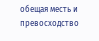обещая месть и превосходство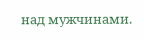над мужчинами.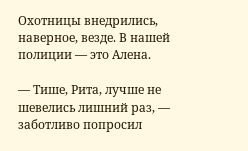Охотницы внедрились, наверное, везде. В нашей полиции — это Алена.

— Тише, Рита, лучше не шевелись лишний раз, — заботливо попросил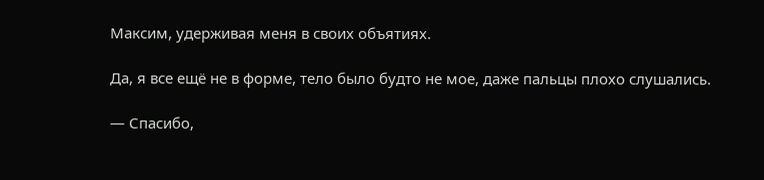Максим, удерживая меня в своих объятиях.

Да, я все ещё не в форме, тело было будто не мое, даже пальцы плохо слушались.

— Спасибо,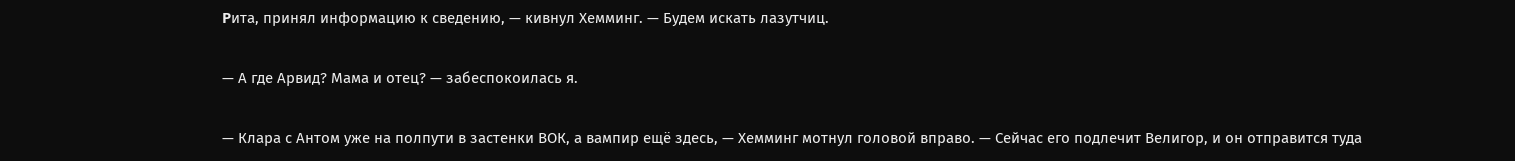Ρита, принял информацию к сведению, — кивнул Хемминг. — Будем искать лазутчиц.

— А где Арвид? Мама и отец? — забеспокоилась я.

— Клара с Антом уже на полпути в застенки ВОК, а вампир ещё здесь, — Хемминг мотнул головой вправо. — Сейчас его подлечит Велигор, и он отправится туда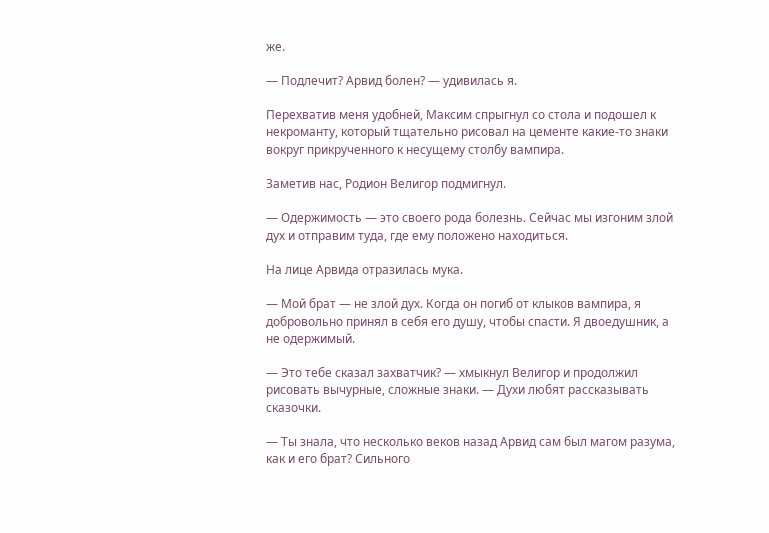же.

— Подлечит? Арвид болен? — удивилась я.

Перехватив меня удобней, Максим спрыгнул со стола и подошел к некроманту, который тщательно рисовал на цементе какие-то знаки вокруг прикрученного к несущему столбу вампира.

Заметив нас, Родион Велигор подмигнул.

— Одержимость — это своего рода болезнь. Сейчас мы изгоним злой дух и отправим туда, где ему положено находиться.

На лице Арвида отразилась мука.

— Мой брат — не злой дух. Когда он погиб от клыков вампира, я добровольно принял в себя его душу, чтобы спасти. Я двоедушник, а не одержимый.

— Это тебе сказал захватчик? — хмыкнул Велигор и продолжил рисовать вычурные, сложные знаки. — Духи любят рассказывать сказочки.

— Ты знала, что несколько веков назад Арвид сам был магом разума, как и его брат? Сильного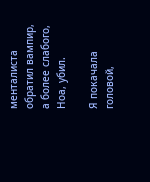менталиста обратил вампир, а более слабого, Ноа, убил.

Я покачала головой,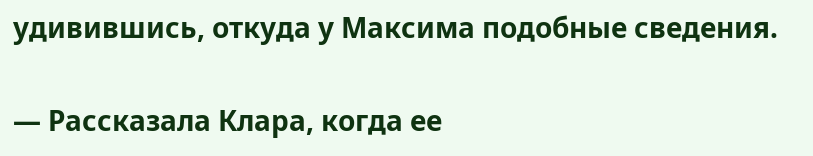удивившись, откуда у Максима подобные сведения.

— Рассказала Клара, когда ее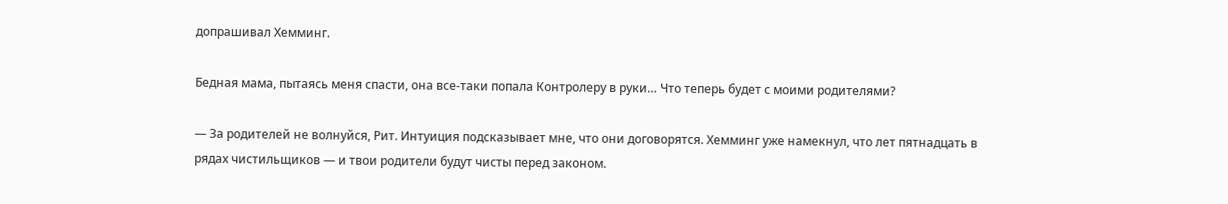допрашивал Хемминг.

Бедная мама, пытаясь меня спасти, она все-таки попала Контролеру в руки… Что теперь будет с моими родителями?

— За родителей не волнуйся, Рит. Интуиция подсказывает мне, что они договорятся. Хемминг уже намекнул, что лет пятнадцать в рядах чистильщиков — и твои родители будут чисты перед законом.